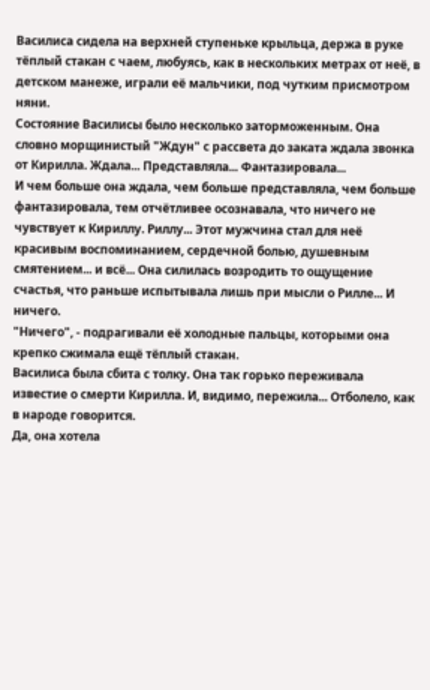Василиса сидела на верхней ступеньке крыльца, держа в руке тёплый стакан с чаем, любуясь, как в нескольких метрах от неё, в детском манеже, играли её мальчики, под чутким присмотром няни.
Состояние Василисы было несколько заторможенным. Она словно морщинистый "Ждун" с рассвета до заката ждала звонка от Кирилла. Ждала... Представляла... Фантазировала...
И чем больше она ждала, чем больше представляла, чем больше фантазировала, тем отчётливее осознавала, что ничего не чувствует к Кириллу. Риллу... Этот мужчина стал для неё красивым воспоминанием, сердечной болью, душевным смятением... и всё... Она силилась возродить то ощущение счастья, что раньше испытывала лишь при мысли о Рилле... И ничего.
"Ничего", - подрагивали её холодные пальцы, которыми она крепко сжимала ещё тёплый стакан.
Василиса была сбита с толку. Она так горько переживала известие о смерти Кирилла. И, видимо, пережила... Отболело, как в народе говорится.
Да, она хотела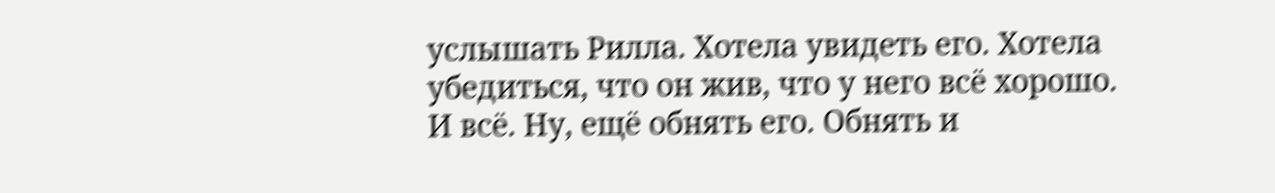услышать Рилла. Хотела увидеть его. Хотела убедиться, что он жив, что у него всё хорошо. И всё. Ну, ещё обнять его. Обнять и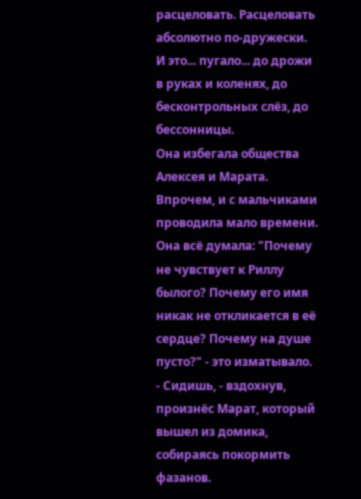расцеловать. Расцеловать абсолютно по-дружески. И это... пугало... до дрожи в руках и коленях, до бесконтрольных слёз, до бессонницы.
Она избегала общества Алексея и Марата. Впрочем, и с мальчиками проводила мало времени. Она всё думала: "Почему не чувствует к Риллу былого? Почему его имя никак не откликается в её сердце? Почему на душе пусто?" - это изматывало.
- Сидишь, - вздохнув, произнёс Марат, который вышел из домика, собираясь покормить фазанов.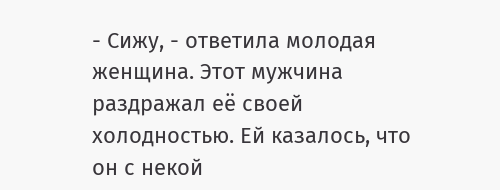- Сижу, - ответила молодая женщина. Этот мужчина раздражал её своей холодностью. Ей казалось, что он с некой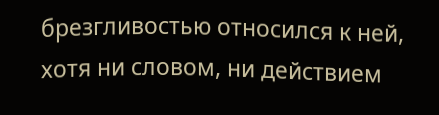брезгливостью относился к ней, хотя ни словом, ни действием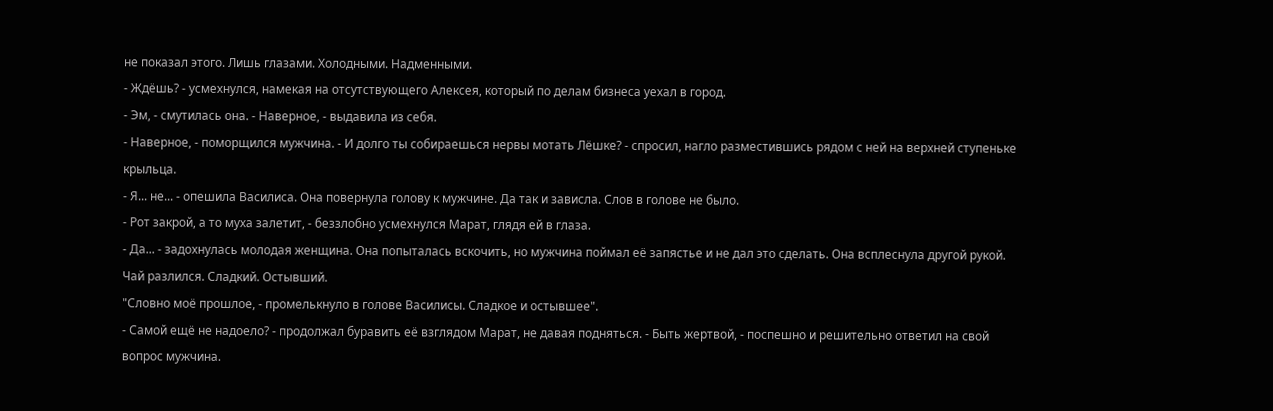не показал этого. Лишь глазами. Холодными. Надменными.
- Ждёшь? - усмехнулся, намекая на отсутствующего Алексея, который по делам бизнеса уехал в город.
- Эм, - смутилась она. - Наверное, - выдавила из себя.
- Наверное, - поморщился мужчина. - И долго ты собираешься нервы мотать Лёшке? - спросил, нагло разместившись рядом с ней на верхней ступеньке крыльца.
- Я... не... - опешила Василиса. Она повернула голову к мужчине. Да так и зависла. Слов в голове не было.
- Рот закрой, а то муха залетит, - беззлобно усмехнулся Марат, глядя ей в глаза.
- Да... - задохнулась молодая женщина. Она попыталась вскочить, но мужчина поймал её запястье и не дал это сделать. Она всплеснула другой рукой. Чай разлился. Сладкий. Остывший.
"Словно моё прошлое, - промелькнуло в голове Василисы. Сладкое и остывшее".
- Самой ещё не надоело? - продолжал буравить её взглядом Марат, не давая подняться. - Быть жертвой, - поспешно и решительно ответил на свой вопрос мужчина.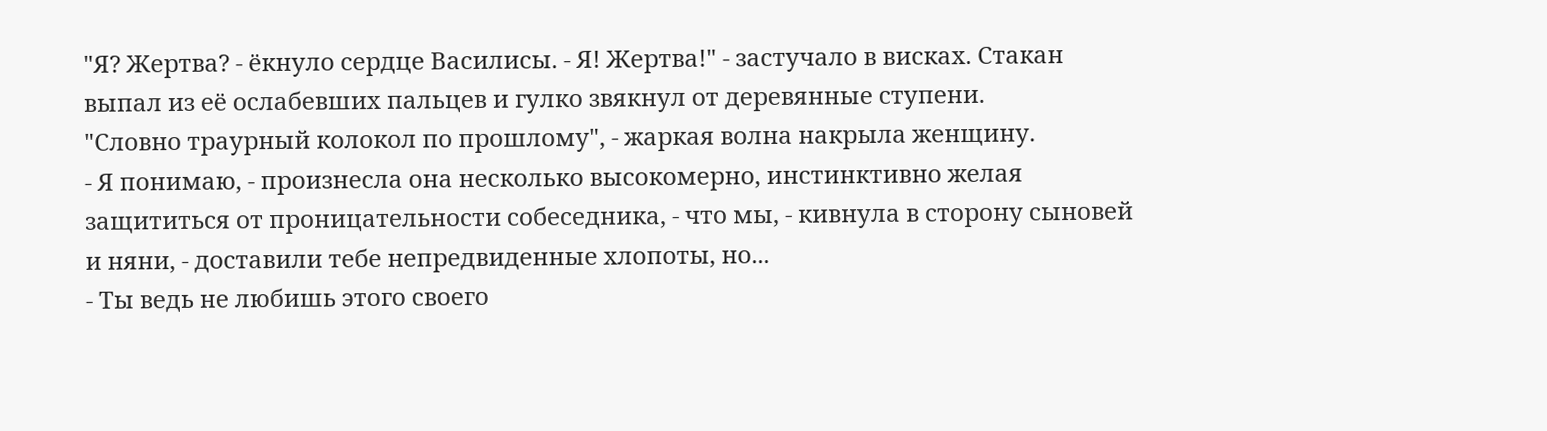"Я? Жертва? - ёкнуло сердце Василисы. - Я! Жертва!" - застучало в висках. Стакан выпал из её ослабевших пальцев и гулко звякнул от деревянные ступени.
"Словно траурный колокол по прошлому", - жаркая волна накрыла женщину.
- Я понимаю, - произнесла она несколько высокомерно, инстинктивно желая защититься от проницательности собеседника, - что мы, - кивнула в сторону сыновей и няни, - доставили тебе непредвиденные хлопоты, но...
- Ты ведь не любишь этого своего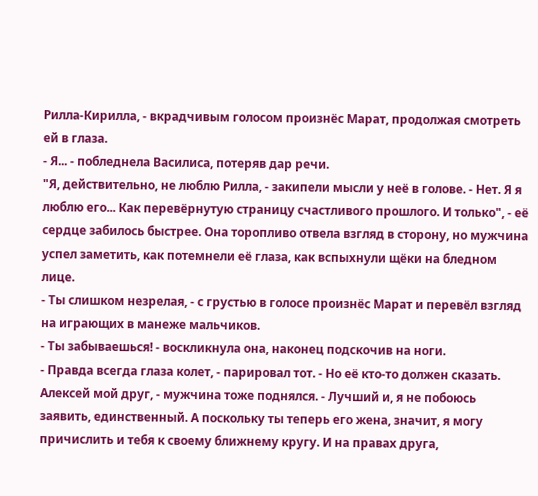Рилла-Кирилла, - вкрадчивым голосом произнёс Марат, продолжая смотреть ей в глаза.
- Я... - побледнела Василиса, потеряв дар речи.
"Я, действительно, не люблю Рилла, - закипели мысли у неё в голове. - Нет. Я я люблю его... Как перевёрнутую страницу счастливого прошлого. И только", - её сердце забилось быстрее. Она торопливо отвела взгляд в сторону, но мужчина успел заметить, как потемнели её глаза, как вспыхнули щёки на бледном лице.
- Ты слишком незрелая, - с грустью в голосе произнёс Марат и перевёл взгляд на играющих в манеже мальчиков.
- Ты забываешься! - воскликнула она, наконец подскочив на ноги.
- Правда всегда глаза колет, - парировал тот. - Но её кто-то должен сказать. Алексей мой друг, - мужчина тоже поднялся. - Лучший и, я не побоюсь заявить, единственный. А поскольку ты теперь его жена, значит, я могу причислить и тебя к своему ближнему кругу. И на правах друга,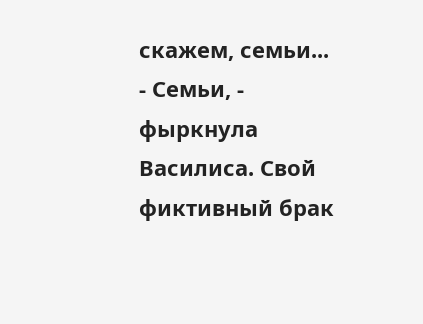скажем, семьи...
- Семьи, - фыркнула Василиса. Свой фиктивный брак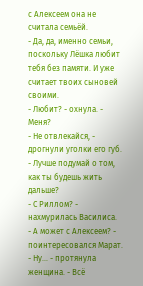с Алексеем она не считала семьёй.
- Да, да, именно семьи, поскольку Лёшка любит тебя без памяти. И уже считает твоих сыновей своими.
- Любит? - охнула. - Меня?
- Не отвлекайся, - дрогнули уголки его губ. - Лучше подумай о том, как ты будешь жить дальше?
- С Риллом? - нахмурилась Василиса.
- А может с Алексеем? - поинтересовался Марат.
- Ну... - протянула женщина. - Всё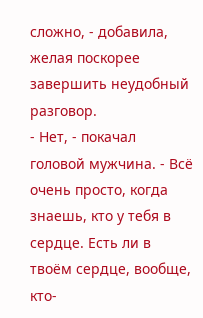сложно, - добавила, желая поскорее завершить неудобный разговор.
- Нет, - покачал головой мужчина. - Всё очень просто, когда знаешь, кто у тебя в сердце. Есть ли в твоём сердце, вообще, кто-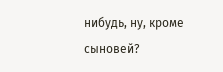нибудь, ну, кроме сыновей?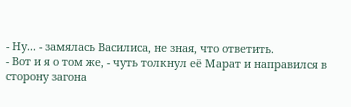- Ну... - замялась Василиса, не зная, что ответить.
- Вот и я о том же, - чуть толкнул её Марат и направился в сторону загона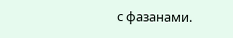с фазанами.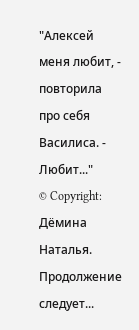"Алексей меня любит, - повторила про себя Василиса. - Любит..."
© Copyright: Дёмина Наталья.
Продолжение следует...